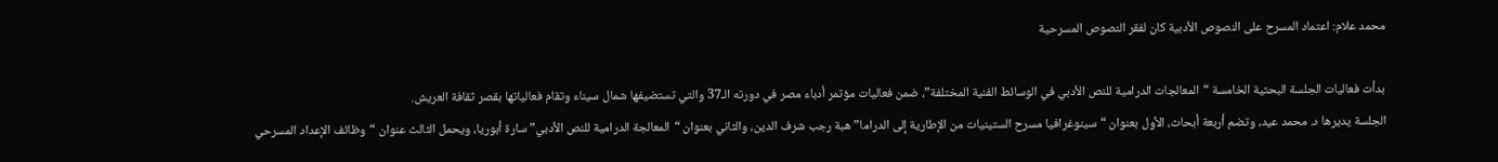محمد علام: اعتماد المسرح على النصوص الأدبية كان لفقر النصوص المسرحية

بدأت فعاليات الجلسة البحثية الخامسة “المعالجات الدرامية للنص الأدبي في الوسائط الفنية المختلفة”، ضمن فعاليات مؤتمر أدباء مصر في دورته الـ37 والتي تستضيفها شمال سيناء وتقام فعالياتها بقصر ثقافة العريش.
الجلسة يديرها د. محمد عيد، وتضم أربعة أبحاث، الأول بعنوان “سينوغرافيا مسرح الستينيات من الإطارية إلى الدراما” هبة رجب شرف الدين، والثاني بعنوان “المعالجة الدرامية للنص الأدبي” سارة أبوريا، ويحمل الثالث عنوان “وظائف الإعداد المسرحي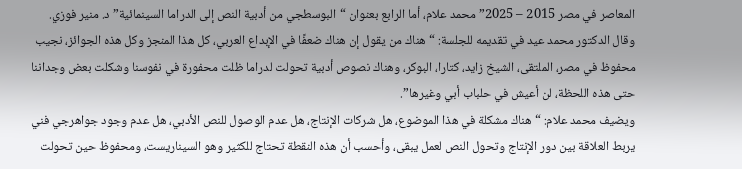المعاصر في مصر 2015 – 2025” محمد علام، أما الرابع بعنوان “البوسطجي من أدبية النص إلى الدراما السينمائية” د. منير فوزي.
وقال الدكتور محمد عيد في تقديمه للجلسة: “هناك من يقول إن هناك ضعفًا في الإبداع العربي، كل هذا المنجز وكل هذه الجوائز، نجيب محفوظ في مصر، الملتقى، الشيخ زايد، كتارا، البوكر، وهناك نصوص أدبية تحولت لدراما ظلت محفورة في نفوسنا وشكلت بعض وجداننا حتى هذه اللحظة، لن أعيش في حلباب أبي وغيرها”.
ويضيف محمد علام: “هناك مشكلة في هذا الموضوع، هل شركات الإنتاج، هل عدم الوصول للنص الأدبي، هل عدم وجود جواهرجي فني يربط العلاقة بين دور الإنتاج وتحول النص لعمل يبقى، وأحسب أن هذه النقطة تحتاج للكثير وهو السيناريست، ومحفوظ حين تحولت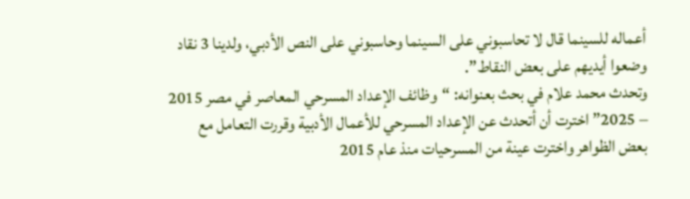أعماله للسينما قال لا تحاسبوني على السينما وحاسبوني على النص الأدبي، ولدينا 3 نقاد وضعوا أيديهم على بعض النقاط”.
وتحدث محمد علام في بحث بعنوانه: “وظائف الإعداد المسرحي المعاصر في مصر 2015 – 2025” اخترت أن أتحدث عن الإعداد المسرحي للأعمال الأدبية وقررت التعامل مع بعض الظواهر واخترت عينة من المسرحيات منذ عام 2015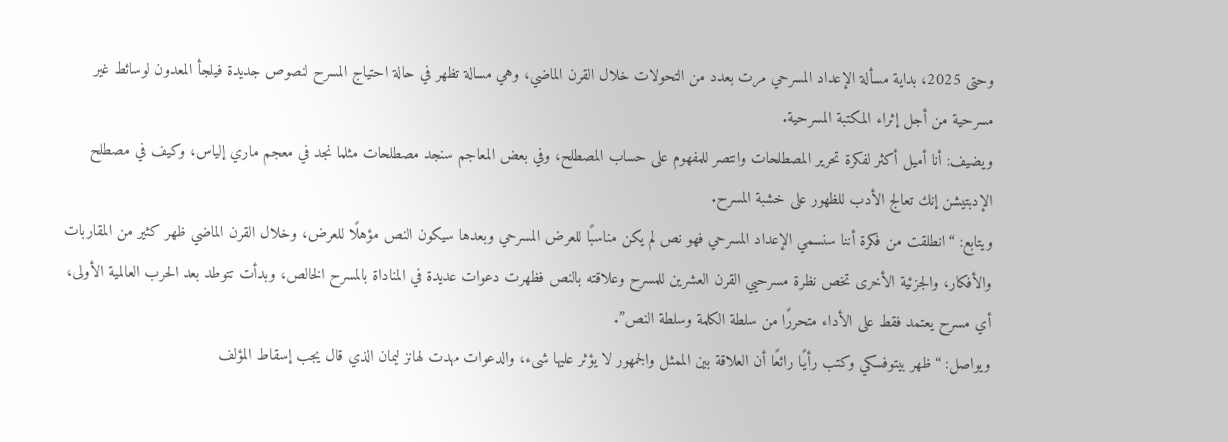وحتى 2025، بداية مسألة الإعداد المسرحي مرت بعدد من التحولات خلال القرن الماضي، وهي مسالة تظهر في حالة احتياج المسرح لنصوص جديدة فيلجأ المعدون لوسائط غير مسرحية من أجل إثراء المكتبة المسرحية.
ويضيف: أنا أميل أكثر لفكرة تحرير المصطلحات وانتصر للمفهوم على حساب المصطلح، وفي بعض المعاجم سنجد مصطلحات مثلما نجد في معجم ماري إلياس، وكيف في مصطلح الإدبتيشن إنك تعالج الأدب للظهور على خشبة المسرح.
ويتابع: “انطلقت من فكرة أننا سنسمي الإعداد المسرحي فهو نص لم يكن مناسبًا للعرض المسرحي وبعدها سيكون النص مؤهلًا للعرض، وخلال القرن الماضي ظهر كثير من المقاربات والأفكار، والجزئية الأخرى تخص نظرة مسرحيي القرن العشرين للمسرح وعلاقته بالنص فظهرت دعوات عديدة في المناداة بالمسرح الخالص، وبدأت تتوطد بعد الحرب العالمية الأولى، أي مسرح يعتمد فقط على الأداء متحررًا من سلطة الكلمة وسلطة النص”.
ويواصل: “ظهر بيتوفسكي وكتب رأيًا رائعًا أن العلاقة بين الممثل والجمهور لا يؤثر عليها شىء، والدعوات مهدت لهانز ليمان الذي قال يجب إسقاط المؤلف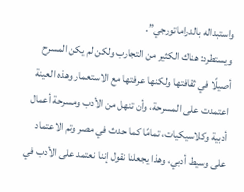واستبداله بالدراماتورجي”.
ويستطرد: هناك الكثير من التجارب ولكن لم يكن المسرح أصيلًا في ثقافتها ولكنها عرفتها مع الاستعمار وهذه العينة اعتمدت على المسرحة، وأن تنهل من الأدب ومسرحة أعمال أدبية وكلاسيكيات، تمامًا كما حدث في مصر وتم الاعتماد على وسيط أدبي، وهذا يجعلنا نقول إننا نعتمد على الأدب في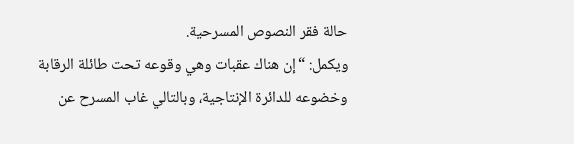حالة فقر النصوص المسرحية.
ويكمل: “إن هناك عقبات وهي وقوعه تحت طائلة الرقابة وخضوعه للدائرة الإنتاجية، وبالتالي غاب المسرح عن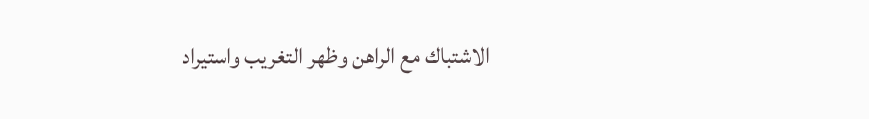الاشتباك مع الراهن وظهر التغريب واستيراد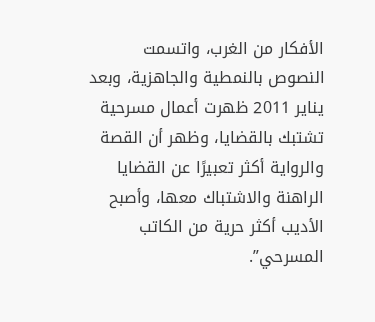الأفكار من الغرب، واتسمت النصوص بالنمطية والجاهزية، وبعد يناير 2011 ظهرت أعمال مسرحية تشتبك بالقضايا، وظهر أن القصة والرواية أكثر تعبيرًا عن القضايا الراهنة والاشتباك معها، وأصبح الأديب أكثر حرية من الكاتب المسرحي”.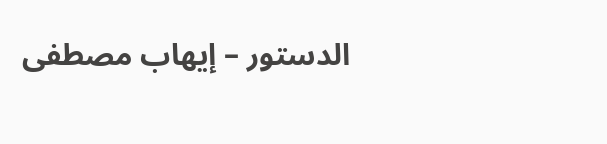الدستور – إيهاب مصطفى